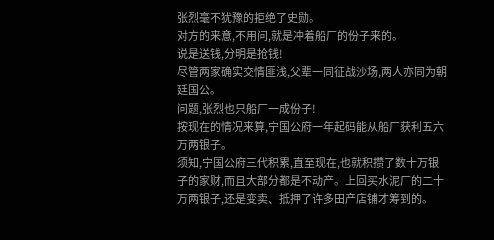张烈毫不犹豫的拒绝了史勋。
对方的来意,不用问,就是冲着船厂的份子来的。
说是送钱,分明是抢钱!
尽管两家确实交情匪浅,父辈一同征战沙场,两人亦同为朝廷国公。
问题,张烈也只船厂一成份子!
按现在的情况来算,宁国公府一年起码能从船厂获利五六万两银子。
须知,宁国公府三代积累,直至现在,也就积攒了数十万银子的家财,而且大部分都是不动产。上回买水泥厂的二十万两银子,还是变卖、抵押了许多田产店铺才筹到的。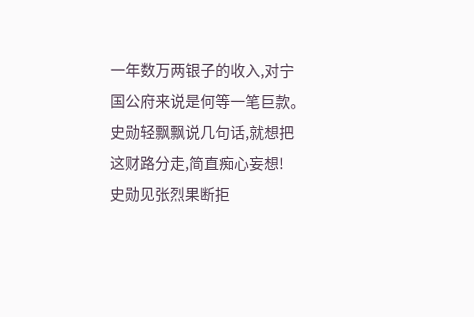一年数万两银子的收入,对宁国公府来说是何等一笔巨款。
史勋轻飘飘说几句话,就想把这财路分走,简直痴心妄想!
史勋见张烈果断拒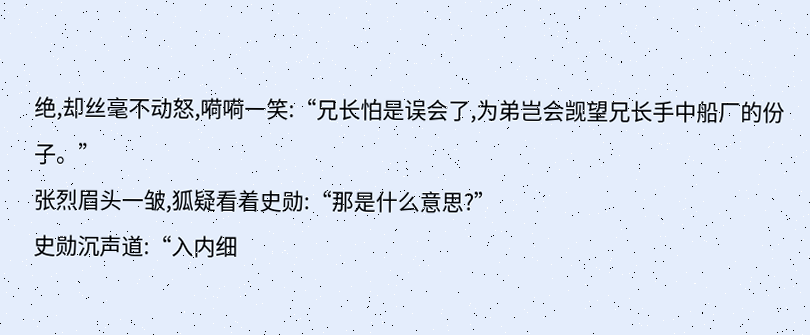绝,却丝毫不动怒,嗬嗬一笑:“兄长怕是误会了,为弟岂会觊望兄长手中船厂的份子。”
张烈眉头一皱,狐疑看着史勋:“那是什么意思?”
史勋沉声道:“入内细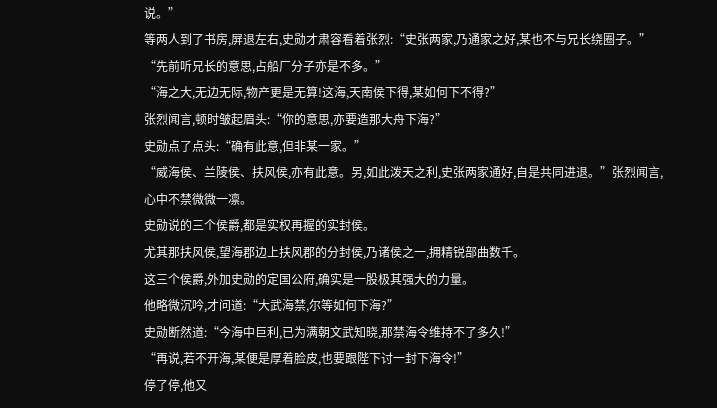说。”
等两人到了书房,屏退左右,史勋才肃容看着张烈:“史张两家,乃通家之好,某也不与兄长绕圈子。”
“先前听兄长的意思,占船厂分子亦是不多。”
“海之大,无边无际,物产更是无算!这海,天南侯下得,某如何下不得?”
张烈闻言,顿时皱起眉头:“你的意思,亦要造那大舟下海?”
史勋点了点头:“确有此意,但非某一家。”
“威海侯、兰陵侯、扶风侯,亦有此意。另,如此泼天之利,史张两家通好,自是共同进退。”张烈闻言,心中不禁微微一凛。
史勋说的三个侯爵,都是实权再握的实封侯。
尤其那扶风侯,望海郡边上扶风郡的分封侯,乃诸侯之一,拥精锐部曲数千。
这三个侯爵,外加史勋的定国公府,确实是一股极其强大的力量。
他略微沉吟,才问道:“大武海禁,尔等如何下海?”
史勋断然道:“今海中巨利,已为满朝文武知晓,那禁海令维持不了多久!”
“再说,若不开海,某便是厚着脸皮,也要跟陛下讨一封下海令!”
停了停,他又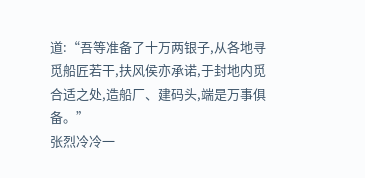道:“吾等准备了十万两银子,从各地寻觅船匠若干,扶风侯亦承诺,于封地内觅合适之处,造船厂、建码头,端是万事俱备。”
张烈冷冷一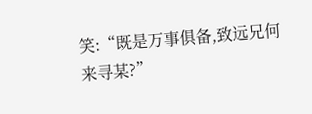笑:“既是万事俱备,致远兄何来寻某?”